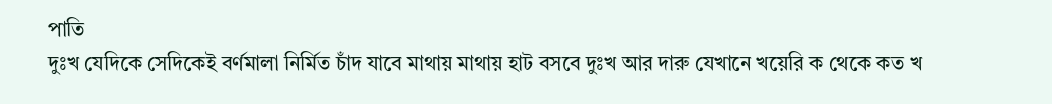পাতি
দুঃখ যেদিকে সেদিকেই বর্ণমালা নির্মিত চাঁদ যাবে মাথায় মাথায় হাট বসবে দুঃখ আর দারু যেখানে খয়েরি ক থেকে কত খ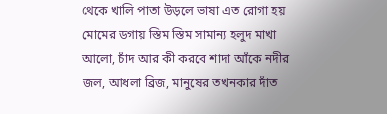থেকে খালি পাতা উড়লে ভাষা এত রোগা হয় মোমের ডগায় স্তিম স্তিম সামান্য হলুদ মাখা আলো, চাঁদ আর কী করবে শাদা আঁকে নদীর জল, আধলা ব্রিজ, মানুষের তখনকার দাঁত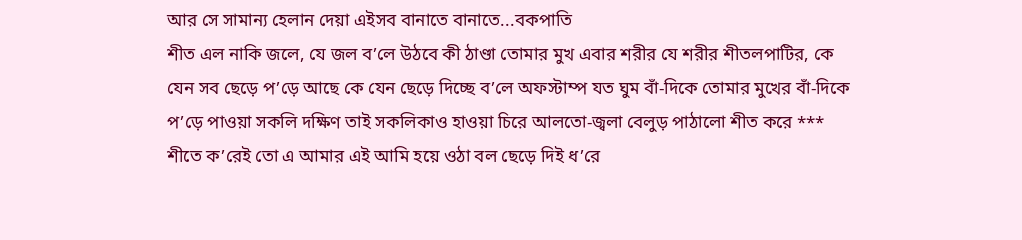আর সে সামান্য হেলান দেয়া এইসব বানাতে বানাতে...বকপাতি
শীত এল নাকি জলে, যে জল ব’লে উঠবে কী ঠাণ্ডা তোমার মুখ এবার শরীর যে শরীর শীতলপাটির, কে যেন সব ছেড়ে প’ড়ে আছে কে যেন ছেড়ে দিচ্ছে ব’লে অফস্টাম্প যত ঘুম বাঁ-দিকে তোমার মুখের বাঁ-দিকে প’ড়ে পাওয়া সকলি দক্ষিণ তাই সকলিকাও হাওয়া চিরে আলতো-জ্বলা বেলুড় পাঠালো শীত করে *** শীতে ক’রেই তো এ আমার এই আমি হয়ে ওঠা বল ছেড়ে দিই ধ’রে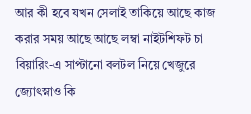আর কী হবে যখন সেলাই তাকিয়ে আছে কাজ করার সময় আছে আছে লম্বা নাইটশিফট চা বিয়ারিং-এ সাপ্টানো বলটল নিয়ে খেজুরে জ্যোৎস্নাও কি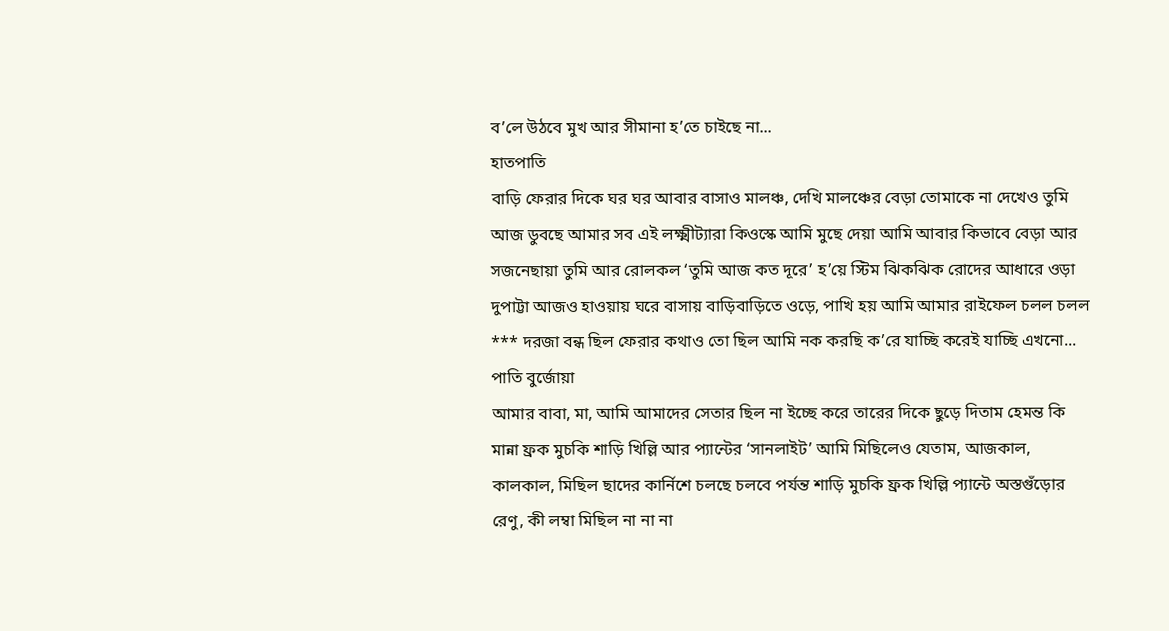ব’লে উঠবে মুখ আর সীমানা হ’তে চাইছে না...
হাতপাতি
বাড়ি ফেরার দিকে ঘর ঘর আবার বাসাও মালঞ্চ, দেখি মালঞ্চের বেড়া তোমাকে না দেখেও তুমি আজ ডুবছে আমার সব এই লক্ষ্মীট্যারা কিওস্কে আমি মুছে দেয়া আমি আবার কিভাবে বেড়া আর সজনেছায়া তুমি আর রোলকল ‘তুমি আজ কত দূরে’ হ’য়ে স্টিম ঝিকঝিক রোদের আধারে ওড়া দুপাট্টা আজও হাওয়ায় ঘরে বাসায় বাড়িবাড়িতে ওড়ে, পাখি হয় আমি আমার রাইফেল চলল চলল *** দরজা বন্ধ ছিল ফেরার কথাও তো ছিল আমি নক করছি ক’রে যাচ্ছি করেই যাচ্ছি এখনো...
পাতি বুর্জোয়া
আমার বাবা, মা, আমি আমাদের সেতার ছিল না ইচ্ছে করে তারের দিকে ছুড়ে দিতাম হেমন্ত কি মান্না ফ্রক মুচকি শাড়ি খিল্লি আর প্যান্টের ‘সানলাইট’ আমি মিছিলেও যেতাম, আজকাল, কালকাল, মিছিল ছাদের কার্নিশে চলছে চলবে পর্যন্ত শাড়ি মুচকি ফ্রক খিল্লি প্যান্টে অস্তগুঁড়োর রেণু, কী লম্বা মিছিল না না না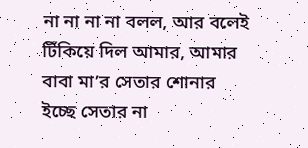না না না না বলল, আর বলেই টিঁকিয়ে দিল আমার, আমার বাবা মা’র সেতার শোনার ইচ্ছে সেতার না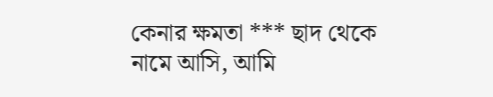কেনার ক্ষমতা *** ছাদ থেকে নামে আসি, আমি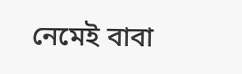নেমেই বাবা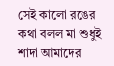সেই কালো রঙের কথা বলল মা শুধুই শাদা আমাদের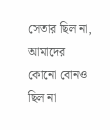সেতার ছিল না, আমাদের কোনো বোনও ছিল না